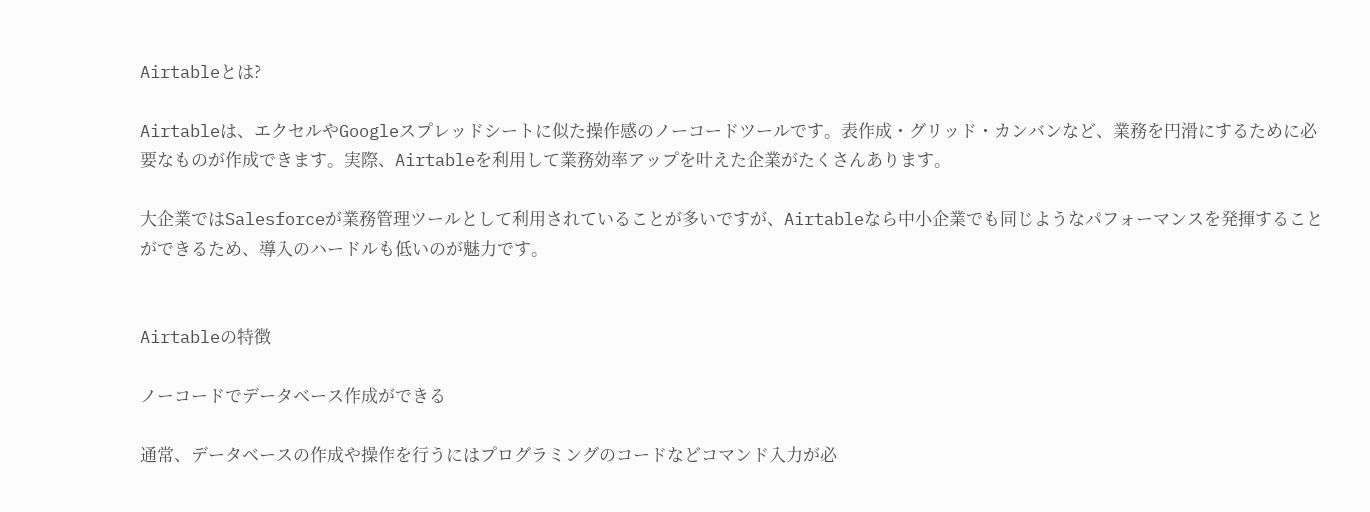Airtableとは?

Airtableは、エクセルやGoogleスプレッドシートに似た操作感のノーコードツールです。表作成・グリッド・カンバンなど、業務を円滑にするために必要なものが作成できます。実際、Airtableを利用して業務効率アップを叶えた企業がたくさんあります。

大企業ではSalesforceが業務管理ツールとして利用されていることが多いですが、Airtableなら中小企業でも同じようなパフォーマンスを発揮することができるため、導入のハードルも低いのが魅力です。


Airtableの特徴

ノーコードでデータベース作成ができる

通常、データベースの作成や操作を行うにはプログラミングのコードなどコマンド入力が必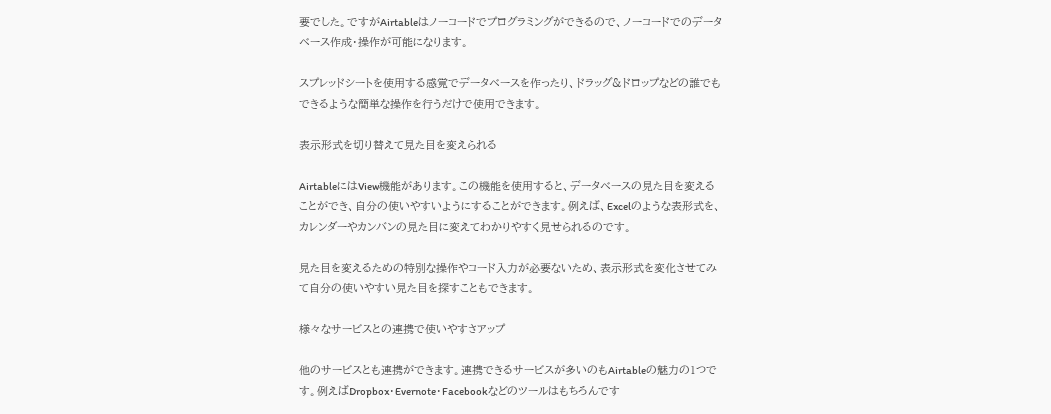要でした。ですがAirtableはノーコードでプログラミングができるので、ノーコードでのデータベース作成・操作が可能になります。

スプレッドシートを使用する感覚でデータベースを作ったり、ドラッグ&ドロップなどの誰でもできるような簡単な操作を行うだけで使用できます。

表示形式を切り替えて見た目を変えられる

AirtableにはView機能があります。この機能を使用すると、データベースの見た目を変えることができ、自分の使いやすいようにすることができます。例えば、Excelのような表形式を、カレンダーやカンバンの見た目に変えてわかりやすく見せられるのです。

見た目を変えるための特別な操作やコード入力が必要ないため、表示形式を変化させてみて自分の使いやすい見た目を探すこともできます。

様々なサービスとの連携で使いやすさアップ

他のサービスとも連携ができます。連携できるサービスが多いのもAirtableの魅力の1つです。例えばDropbox・Evernote・Facebookなどのツールはもちろんです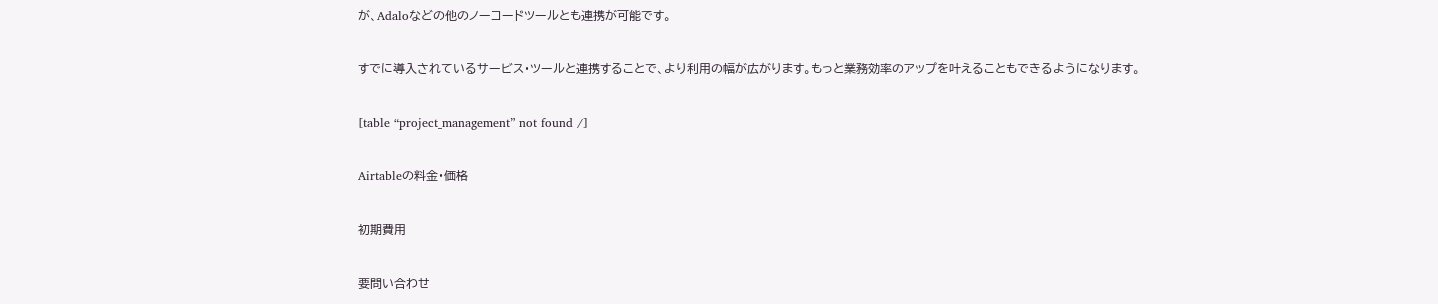が、Adaloなどの他のノーコードツールとも連携が可能です。

すでに導入されているサービス・ツールと連携することで、より利用の幅が広がります。もっと業務効率のアップを叶えることもできるようになります。

[table “project_management” not found /]

Airtableの料金・価格

初期費用

要問い合わせ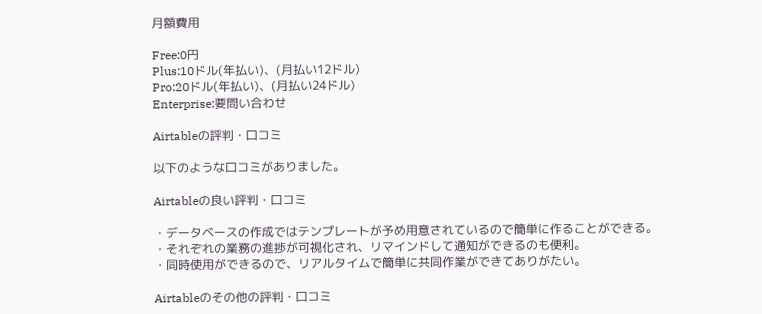月額費用

Free:0円
Plus:10ドル(年払い)、(月払い12ドル)
Pro:20ドル(年払い)、(月払い24ドル)
Enterprise:要問い合わせ

Airtableの評判・口コミ

以下のような口コミがありました。

Airtableの良い評判・口コミ

・データベースの作成ではテンプレートが予め用意されているので簡単に作ることができる。
・それぞれの業務の進捗が可視化され、リマインドして通知ができるのも便利。
・同時使用ができるので、リアルタイムで簡単に共同作業ができてありがたい。

Airtableのその他の評判・口コミ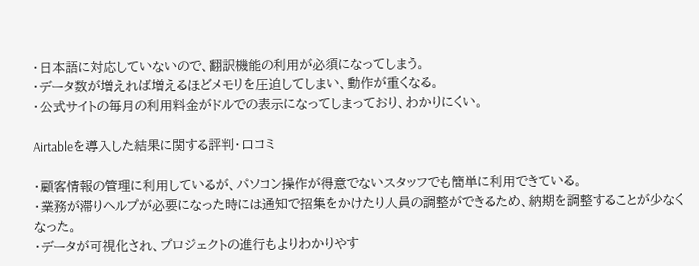・日本語に対応していないので、翻訳機能の利用が必須になってしまう。
・データ数が増えれば増えるほどメモリを圧迫してしまい、動作が重くなる。
・公式サイトの毎月の利用料金がドルでの表示になってしまっており、わかりにくい。

Airtableを導入した結果に関する評判・口コミ

・顧客情報の管理に利用しているが、パソコン操作が得意でないスタッフでも簡単に利用できている。
・業務が滞りヘルプが必要になった時には通知で招集をかけたり人員の調整ができるため、納期を調整することが少なくなった。
・データが可視化され、プロジェクトの進行もよりわかりやす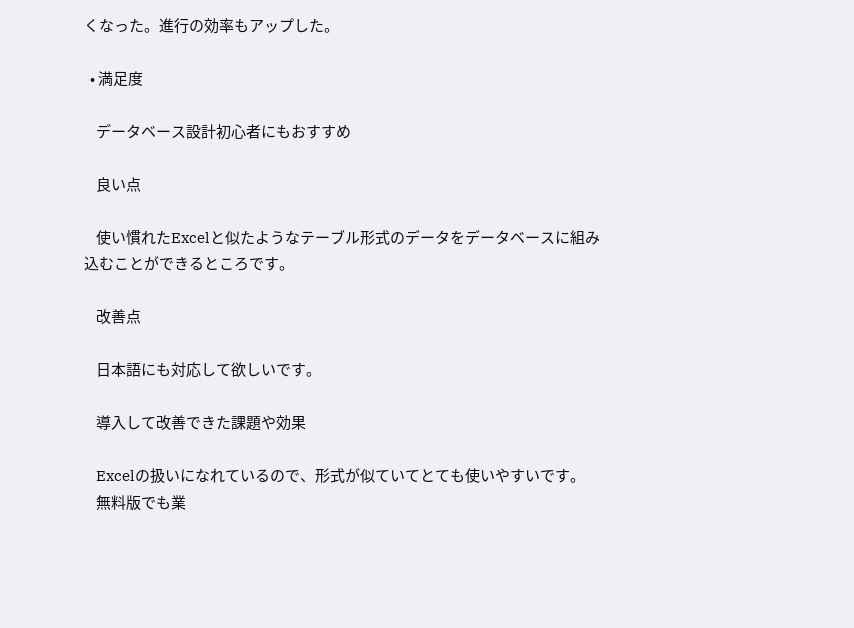くなった。進行の効率もアップした。

  • 満足度

    データベース設計初心者にもおすすめ

    良い点

    使い慣れたExcelと似たようなテーブル形式のデータをデータベースに組み込むことができるところです。

    改善点

    日本語にも対応して欲しいです。

    導入して改善できた課題や効果

    Excelの扱いになれているので、形式が似ていてとても使いやすいです。
    無料版でも業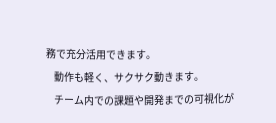務で充分活用できます。
    動作も軽く、サクサク動きます。
    チーム内での課題や開発までの可視化が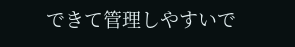できて管理しやすいで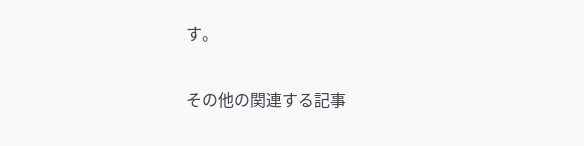す。

その他の関連する記事